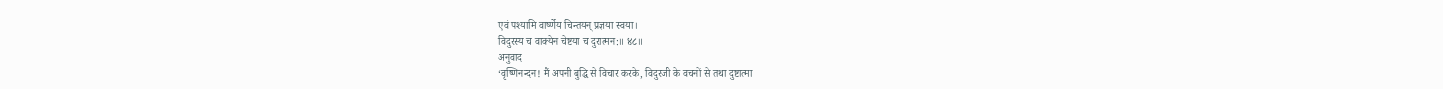एवं पश्यामि वार्ष्णेय चिन्तयन् प्रज्ञया स्वया।
विदुरस्य च वाक्येन चेष्टया च दुरात्मन:॥ ४८॥
अनुवाद
‘वृष्णिनन्दन! मैं अपनी बुद्धि से विचार करके, विदुरजी के वचनों से तथा दुष्टात्मा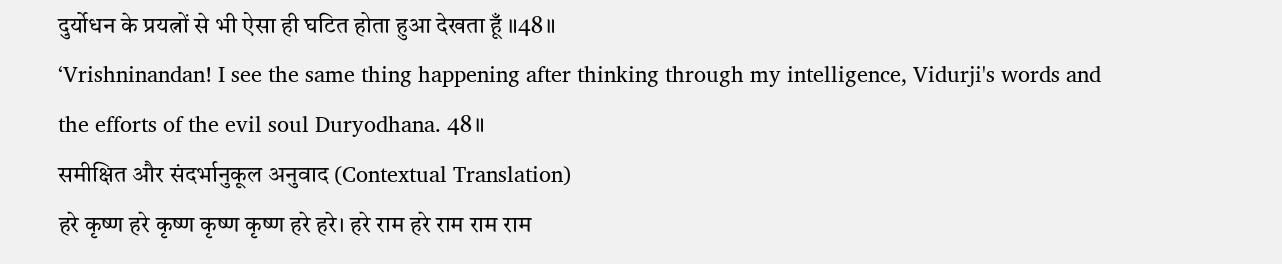दुर्योधन के प्रयत्नों से भी ऐसा ही घटित होता हुआ देखता हूँ ॥48॥
‘Vrishninandan! I see the same thing happening after thinking through my intelligence, Vidurji's words and the efforts of the evil soul Duryodhana. 48॥
समीक्षित और संदर्भानुकूल अनुवाद (Contextual Translation)
हरे कृष्ण हरे कृष्ण कृष्ण कृष्ण हरे हरे। हरे राम हरे राम राम राम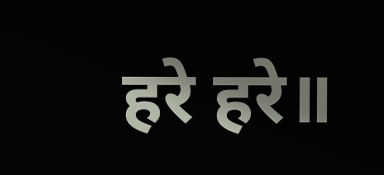हरे हरे॥